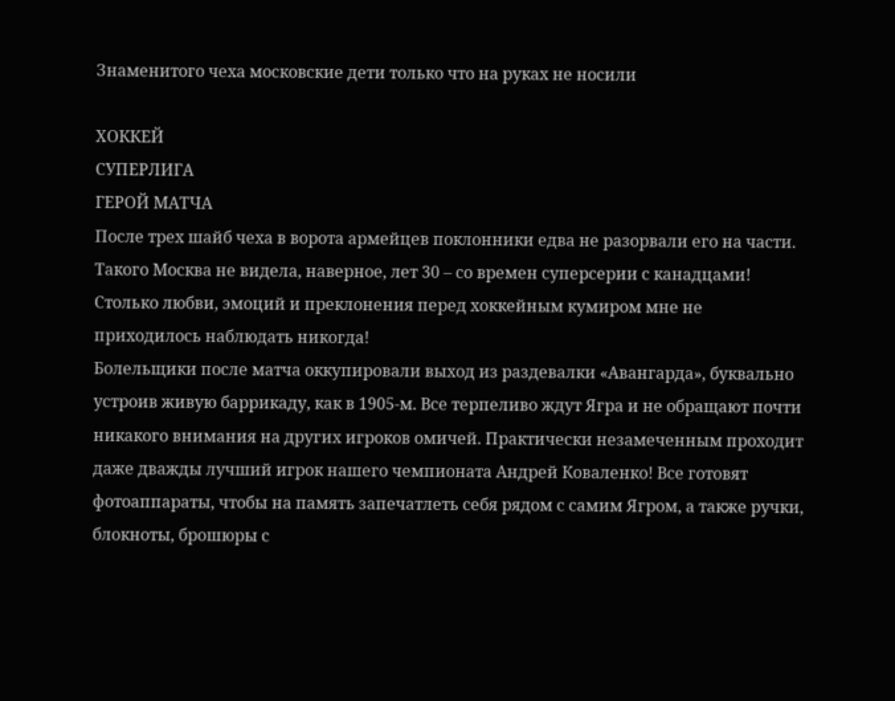Знаменитого чеха московские дети только что на руках не носили

ХОККЕЙ
СУПЕРЛИГА
ГЕРОЙ МАТЧА
После трех шайб чеха в ворота армейцев поклонники едва не разорвали его на части.
Такого Москва не видела, наверное, лет 30 – со времен суперсерии с канадцами! Столько любви, эмоций и преклонения перед хоккейным кумиром мне не приходилось наблюдать никогда!
Болельщики после матча оккупировали выход из раздевалки «Авангарда», буквально устроив живую баррикаду, как в 1905-м. Все терпеливо ждут Ягра и не обращают почти никакого внимания на других игроков омичей. Практически незамеченным проходит даже дважды лучший игрок нашего чемпионата Андрей Коваленко! Все готовят фотоаппараты, чтобы на память запечатлеть себя рядом с самим Ягром, а также ручки, блокноты, брошюры с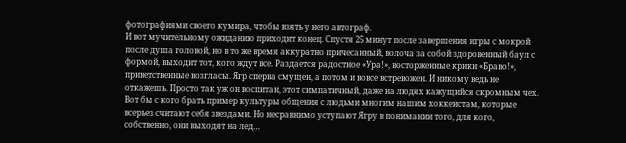фотографиями своего кумира, чтобы взять у него автограф.
И вот мучительному ожиданию приходит конец. Спустя 25 минут после завершения игры с мокрой после душа головой, но в то же время аккуратно причесанный, волоча за собой здоровенный баул с формой, выходит тот, кого ждут все. Раздается радостное «Ура!», восторженные крики «Браво!», приветственные возгласы. Ягр сперва смущен, а потом и вовсе встревожен. И никому ведь не откажешь. Просто так уж он воспитан, этот симпатичный, даже на людях кажущийся скромным чех. Вот бы с кого брать пример культуры общения с людьми многим нашим хоккеистам, которые всерьез считают себя звездами. Но несравнимо уступают Ягру в понимании того, для кого, собственно, они выходят на лед…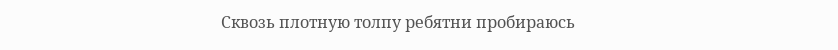Сквозь плотную толпу ребятни пробираюсь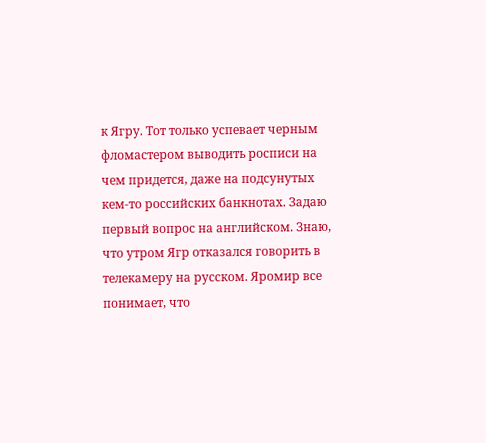к Ягру. Тот только успевает черным фломастером выводить росписи на чем придется, даже на подсунутых кем-то российских банкнотах. Задаю первый вопрос на английском. Знаю, что утром Ягр отказался говорить в телекамеру на русском. Яромир все понимает, что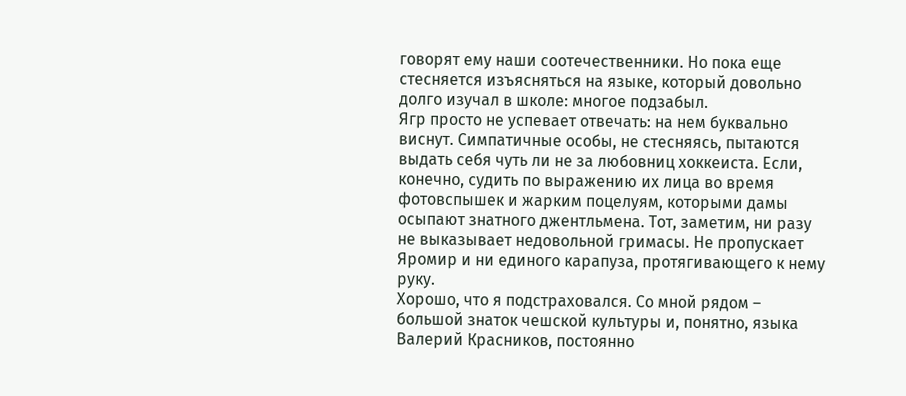говорят ему наши соотечественники. Но пока еще стесняется изъясняться на языке, который довольно долго изучал в школе: многое подзабыл.
Ягр просто не успевает отвечать: на нем буквально виснут. Симпатичные особы, не стесняясь, пытаются выдать себя чуть ли не за любовниц хоккеиста. Если, конечно, судить по выражению их лица во время фотовспышек и жарким поцелуям, которыми дамы осыпают знатного джентльмена. Тот, заметим, ни разу не выказывает недовольной гримасы. Не пропускает Яромир и ни единого карапуза, протягивающего к нему руку.
Хорошо, что я подстраховался. Со мной рядом – большой знаток чешской культуры и, понятно, языка Валерий Красников, постоянно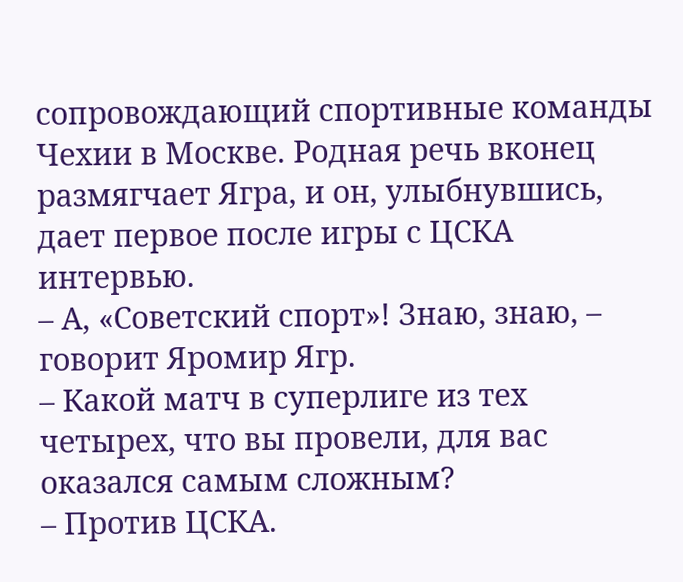сопровождающий спортивные команды Чехии в Москве. Родная речь вконец размягчает Ягра, и он, улыбнувшись, дает первое после игры с ЦСКА интервью.
– А, «Советский спорт»! Знаю, знаю, – говорит Яромир Ягр.
– Какой матч в суперлиге из тех четырех, что вы провели, для вас оказался самым сложным?
– Против ЦСКА.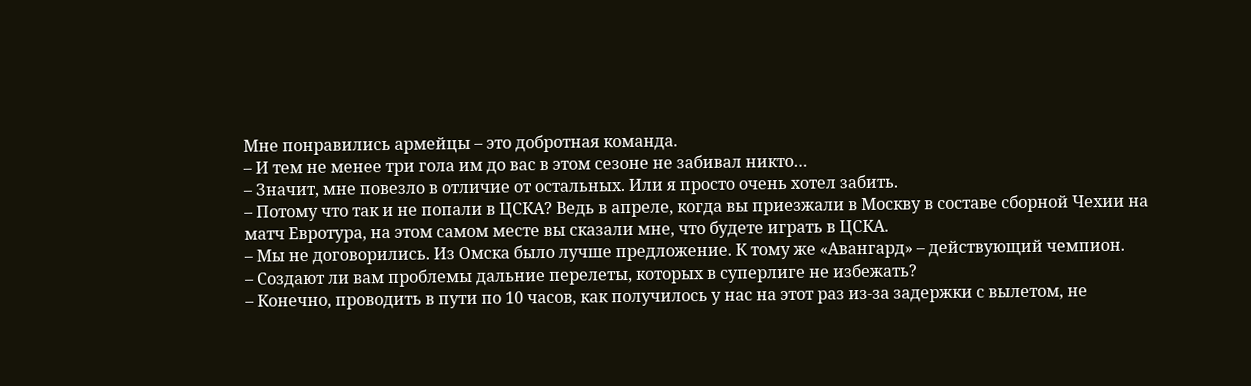Мне понравились армейцы – это добротная команда.
– И тем не менее три гола им до вас в этом сезоне не забивал никто…
– Значит, мне повезло в отличие от остальных. Или я просто очень хотел забить.
– Потому что так и не попали в ЦСКА? Ведь в апреле, когда вы приезжали в Москву в составе сборной Чехии на матч Евротура, на этом самом месте вы сказали мне, что будете играть в ЦСКА.
– Мы не договорились. Из Омска было лучше предложение. К тому же «Авангард» – действующий чемпион.
– Создают ли вам проблемы дальние перелеты, которых в суперлиге не избежать?
– Конечно, проводить в пути по 10 часов, как получилось у нас на этот раз из-за задержки с вылетом, не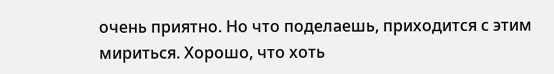очень приятно. Но что поделаешь, приходится с этим мириться. Хорошо, что хоть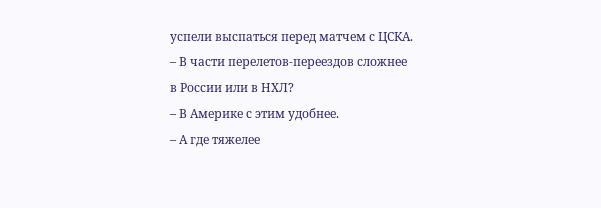успели выспаться перед матчем с ЦСКА.
– В части перелетов-переездов сложнее в России или в НХЛ?
– В Америке с этим удобнее.
– А где тяжелее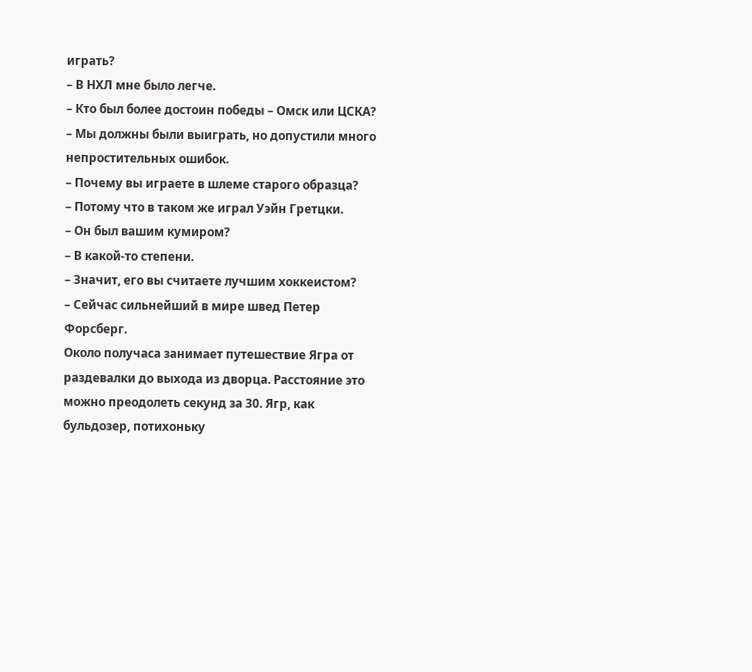играть?
– В НХЛ мне было легче.
– Кто был более достоин победы – Омск или ЦСКА?
– Мы должны были выиграть, но допустили много непростительных ошибок.
– Почему вы играете в шлеме старого образца?
– Потому что в таком же играл Уэйн Гретцки.
– Он был вашим кумиром?
– В какой-то степени.
– Значит, его вы считаете лучшим хоккеистом?
– Сейчас сильнейший в мире швед Петер Форсберг.
Около получаса занимает путешествие Ягра от раздевалки до выхода из дворца. Расстояние это можно преодолеть секунд за 30. Ягр, как бульдозер, потихоньку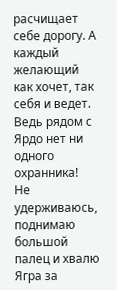расчищает себе дорогу. А каждый желающий как хочет, так себя и ведет. Ведь рядом с Ярдо нет ни одного охранника!
Не удерживаюсь, поднимаю большой палец и хвалю Ягра за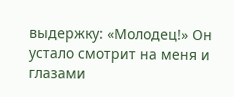выдержку: «Молодец!» Он устало смотрит на меня и глазами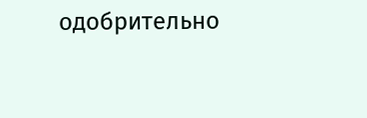одобрительно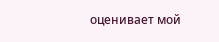оценивает мой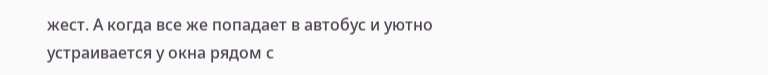жест. А когда все же попадает в автобус и уютно устраивается у окна рядом с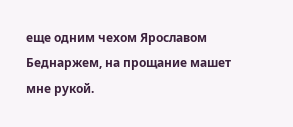еще одним чехом Ярославом Беднаржем, на прощание машет мне рукой.